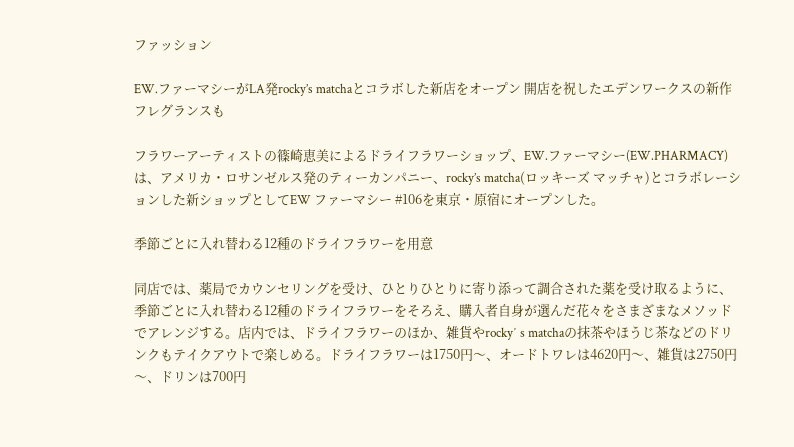ファッション

EW.ファーマシーがLA発rocky’s matchaとコラボした新店をオープン 開店を祝したエデンワークスの新作フレグランスも

フラワーアーティストの篠崎恵美によるドライフラワーショップ、EW.ファーマシー(EW.PHARMACY)は、アメリカ・ロサンゼルス発のティーカンパニー、rocky’s matcha(ロッキーズ マッチャ)とコラボレーションした新ショップとしてEW ファーマシー #106を東京・原宿にオープンした。

季節ごとに入れ替わる12種のドライフラワーを用意

同店では、薬局でカウンセリングを受け、ひとりひとりに寄り添って調合された薬を受け取るように、季節ごとに入れ替わる12種のドライフラワーをそろえ、購入者自身が選んだ花々をさまざまなメソッドでアレンジする。店内では、ドライフラワーのほか、雑貨やrockyʼ s matchaの抹茶やほうじ茶などのドリンクもテイクアウトで楽しめる。ドライフラワーは1750円〜、オードトワレは4620円〜、雑貨は2750円〜、ドリンは700円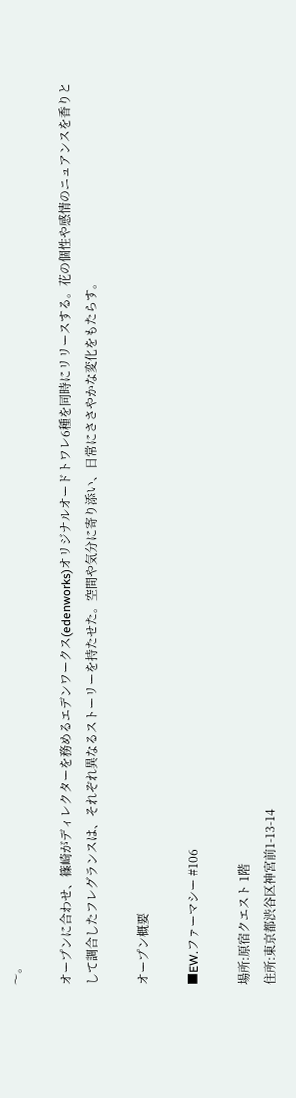〜。

オープンに合わせ、篠崎がディレクターを務めるエデンワークス(edenworks)オリジナルオードトワレ6種を同時にリリースする。花の個性や感情のニュアンスを香りとして調合したフレグランスは、それぞれ異なるストーリーを持たせた。空間や気分に寄り添い、日常にささやかな変化をもたらす。

オープン概要

■EW.ファーマシー #106

場所:原宿クエスト 1階
住所:東京都渋谷区神宮前1-13-14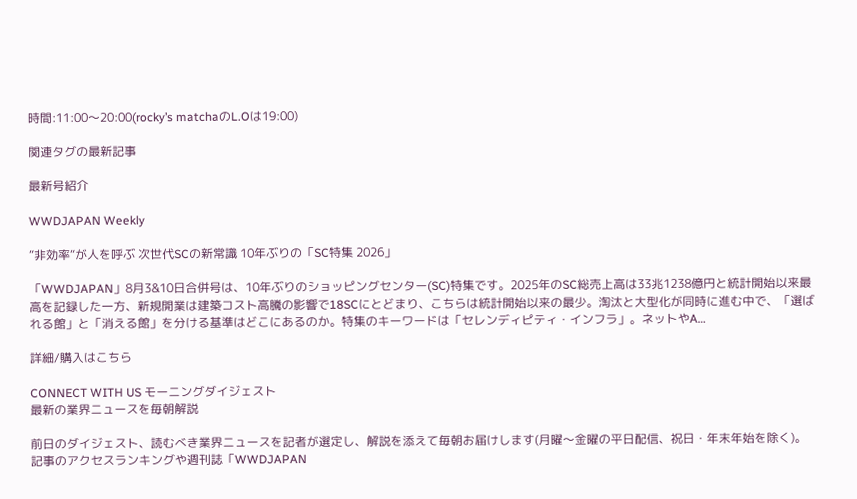時間:11:00〜20:00(rocky’s matchaのL.Oは19:00)

関連タグの最新記事

最新号紹介

WWDJAPAN Weekly

“非効率“が人を呼ぶ 次世代SCの新常識 10年ぶりの「SC特集 2026」

「WWDJAPAN」8月3&10日合併号は、10年ぶりのショッピングセンター(SC)特集です。2025年のSC総売上高は33兆1238億円と統計開始以来最高を記録した一方、新規開業は建築コスト高騰の影響で18SCにとどまり、こちらは統計開始以来の最少。淘汰と大型化が同時に進む中で、「選ばれる館」と「消える館」を分ける基準はどこにあるのか。特集のキーワードは「セレンディピティ・インフラ」。ネットやA…

詳細/購入はこちら

CONNECT WITH US モーニングダイジェスト
最新の業界ニュースを毎朝解説

前日のダイジェスト、読むべき業界ニュースを記者が選定し、解説を添えて毎朝お届けします(月曜〜金曜の平日配信、祝日・年末年始を除く)。 記事のアクセスランキングや週刊誌「WWDJAPAN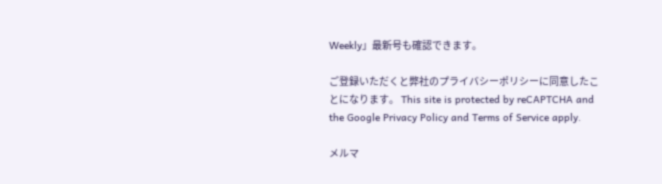Weekly」最新号も確認できます。

ご登録いただくと弊社のプライバシーポリシーに同意したことになります。 This site is protected by reCAPTCHA and the Google Privacy Policy and Terms of Service apply.

メルマ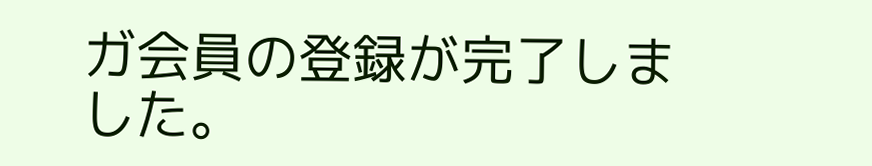ガ会員の登録が完了しました。